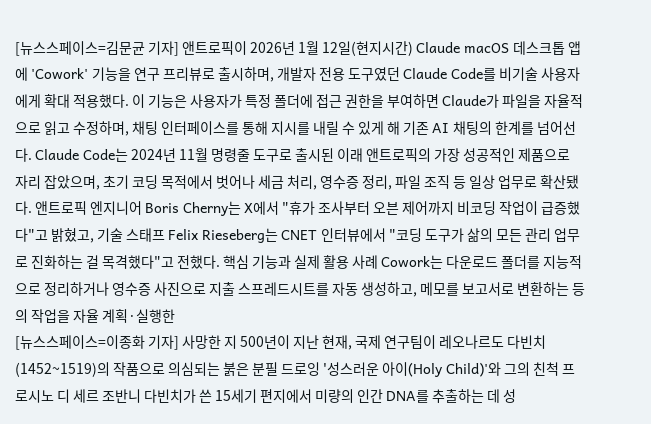[뉴스스페이스=김문균 기자] 앤트로픽이 2026년 1월 12일(현지시간) Claude macOS 데스크톱 앱에 'Cowork' 기능을 연구 프리뷰로 출시하며, 개발자 전용 도구였던 Claude Code를 비기술 사용자에게 확대 적용했다. 이 기능은 사용자가 특정 폴더에 접근 권한을 부여하면 Claude가 파일을 자율적으로 읽고 수정하며, 채팅 인터페이스를 통해 지시를 내릴 수 있게 해 기존 AI 채팅의 한계를 넘어선다. Claude Code는 2024년 11월 명령줄 도구로 출시된 이래 앤트로픽의 가장 성공적인 제품으로 자리 잡았으며, 초기 코딩 목적에서 벗어나 세금 처리, 영수증 정리, 파일 조직 등 일상 업무로 확산됐다. 앤트로픽 엔지니어 Boris Cherny는 X에서 "휴가 조사부터 오븐 제어까지 비코딩 작업이 급증했다"고 밝혔고, 기술 스태프 Felix Rieseberg는 CNET 인터뷰에서 "코딩 도구가 삶의 모든 관리 업무로 진화하는 걸 목격했다"고 전했다. 핵심 기능과 실제 활용 사례 Cowork는 다운로드 폴더를 지능적으로 정리하거나 영수증 사진으로 지출 스프레드시트를 자동 생성하고, 메모를 보고서로 변환하는 등의 작업을 자율 계획·실행한
[뉴스스페이스=이종화 기자] 사망한 지 500년이 지난 현재, 국제 연구팀이 레오나르도 다빈치(1452~1519)의 작품으로 의심되는 붉은 분필 드로잉 '성스러운 아이(Holy Child)'와 그의 친척 프로시노 디 세르 조반니 다빈치가 쓴 15세기 편지에서 미량의 인간 DNA를 추출하는 데 성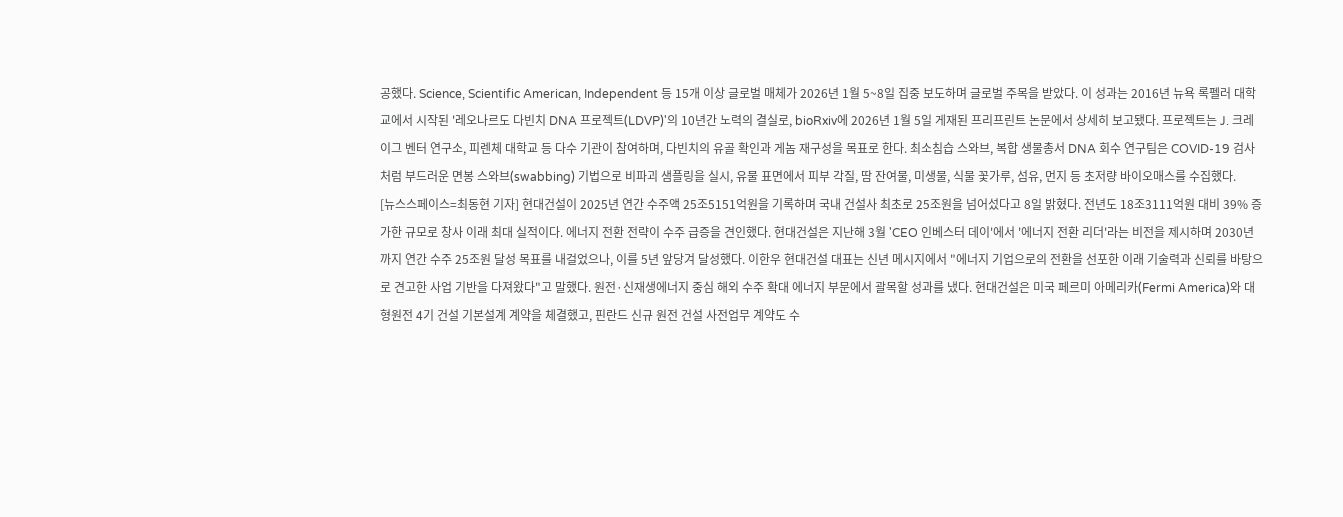공했다. Science, Scientific American, Independent 등 15개 이상 글로벌 매체가 2026년 1월 5~8일 집중 보도하며 글로벌 주목을 받았다. 이 성과는 2016년 뉴욕 록펠러 대학교에서 시작된 '레오나르도 다빈치 DNA 프로젝트(LDVP)'의 10년간 노력의 결실로, bioRxiv에 2026년 1월 5일 게재된 프리프린트 논문에서 상세히 보고됐다. 프로젝트는 J. 크레이그 벤터 연구소, 피렌체 대학교 등 다수 기관이 참여하며, 다빈치의 유골 확인과 게놈 재구성을 목표로 한다. 최소침습 스와브, 복합 생물총서 DNA 회수 연구팀은 COVID-19 검사처럼 부드러운 면봉 스와브(swabbing) 기법으로 비파괴 샘플링을 실시, 유물 표면에서 피부 각질, 땀 잔여물, 미생물, 식물 꽃가루, 섬유, 먼지 등 초저량 바이오매스를 수집했다.
[뉴스스페이스=최동현 기자] 현대건설이 2025년 연간 수주액 25조5151억원을 기록하며 국내 건설사 최초로 25조원을 넘어섰다고 8일 밝혔다. 전년도 18조3111억원 대비 39% 증가한 규모로 창사 이래 최대 실적이다. 에너지 전환 전략이 수주 급증을 견인했다. 현대건설은 지난해 3월 'CEO 인베스터 데이'에서 '에너지 전환 리더'라는 비전을 제시하며 2030년까지 연간 수주 25조원 달성 목표를 내걸었으나, 이를 5년 앞당겨 달성했다. 이한우 현대건설 대표는 신년 메시지에서 "에너지 기업으로의 전환을 선포한 이래 기술력과 신뢰를 바탕으로 견고한 사업 기반을 다져왔다"고 말했다. 원전·신재생에너지 중심 해외 수주 확대 에너지 부문에서 괄목할 성과를 냈다. 현대건설은 미국 페르미 아메리카(Fermi America)와 대형원전 4기 건설 기본설계 계약을 체결했고, 핀란드 신규 원전 건설 사전업무 계약도 수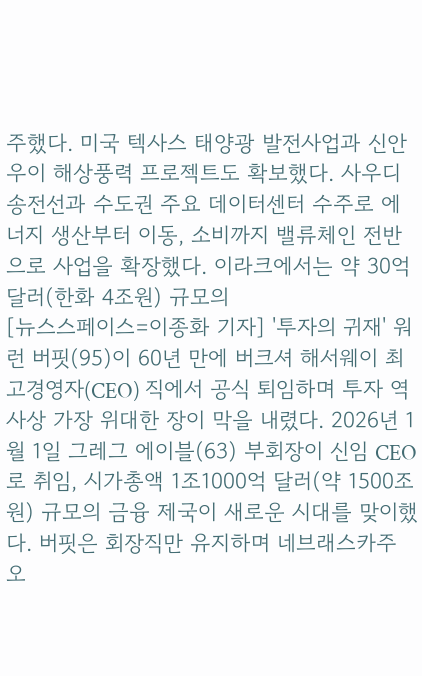주했다. 미국 텍사스 태양광 발전사업과 신안우이 해상풍력 프로젝트도 확보했다. 사우디 송전선과 수도권 주요 데이터센터 수주로 에너지 생산부터 이동, 소비까지 밸류체인 전반으로 사업을 확장했다. 이라크에서는 약 30억 달러(한화 4조원) 규모의
[뉴스스페이스=이종화 기자] '투자의 귀재' 워런 버핏(95)이 60년 만에 버크셔 해서웨이 최고경영자(CEO) 직에서 공식 퇴임하며 투자 역사상 가장 위대한 장이 막을 내렸다. 2026년 1월 1일 그레그 에이블(63) 부회장이 신임 CEO로 취임, 시가총액 1조1000억 달러(약 1500조원) 규모의 금융 제국이 새로운 시대를 맞이했다. 버핏은 회장직만 유지하며 네브래스카주 오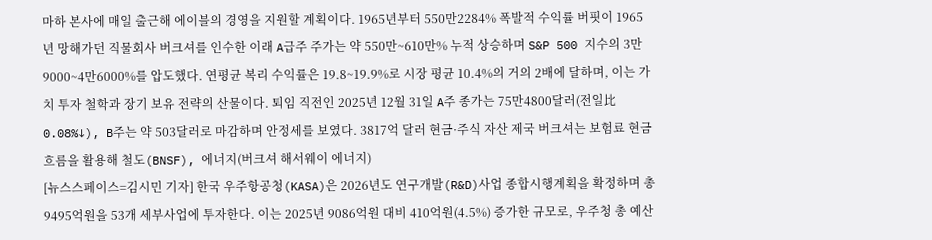마하 본사에 매일 출근해 에이블의 경영을 지원할 계획이다. 1965년부터 550만2284% 폭발적 수익률 버핏이 1965년 망해가던 직물회사 버크셔를 인수한 이래 A급주 주가는 약 550만~610만% 누적 상승하며 S&P 500 지수의 3만9000~4만6000%를 압도했다. 연평균 복리 수익률은 19.8~19.9%로 시장 평균 10.4%의 거의 2배에 달하며, 이는 가치 투자 철학과 장기 보유 전략의 산물이다. 퇴임 직전인 2025년 12월 31일 A주 종가는 75만4800달러(전일比 0.08%↓), B주는 약 503달러로 마감하며 안정세를 보였다. 3817억 달러 현금·주식 자산 제국 버크셔는 보험료 현금흐름을 활용해 철도(BNSF), 에너지(버크셔 해서웨이 에너지)
[뉴스스페이스=김시민 기자] 한국 우주항공청(KASA)은 2026년도 연구개발(R&D)사업 종합시행계획을 확정하며 총 9495억원을 53개 세부사업에 투자한다. 이는 2025년 9086억원 대비 410억원(4.5%) 증가한 규모로, 우주청 총 예산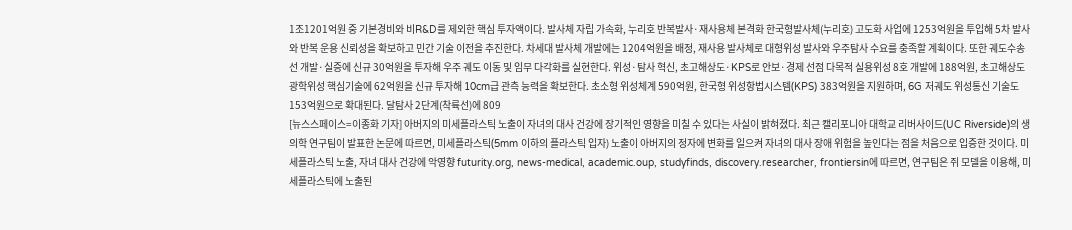1조1201억원 중 기본경비와 비R&D를 제외한 핵심 투자액이다. 발사체 자립 가속화, 누리호 반복발사·재사용체 본격화 한국형발사체(누리호) 고도화 사업에 1253억원을 투입해 5차 발사와 반복 운용 신뢰성을 확보하고 민간 기술 이전을 추진한다. 차세대 발사체 개발에는 1204억원을 배정, 재사용 발사체로 대형위성 발사와 우주탐사 수요를 충족할 계획이다. 또한 궤도수송선 개발·실증에 신규 30억원을 투자해 우주 궤도 이동 및 임무 다각화를 실현한다. 위성·탐사 혁신, 초고해상도·KPS로 안보·경제 선점 다목적 실용위성 8호 개발에 188억원, 초고해상도 광학위성 핵심기술에 62억원을 신규 투자해 10cm급 관측 능력을 확보한다. 초소형 위성체계 590억원, 한국형 위성항법시스템(KPS) 383억원을 지원하며, 6G 저궤도 위성통신 기술도 153억원으로 확대된다. 달탐사 2단계(착륙선)에 809
[뉴스스페이스=이종화 기자] 아버지의 미세플라스틱 노출이 자녀의 대사 건강에 장기적인 영향을 미칠 수 있다는 사실이 밝혀졌다. 최근 캘리포니아 대학교 리버사이드(UC Riverside)의 생의학 연구팀이 발표한 논문에 따르면, 미세플라스틱(5mm 이하의 플라스틱 입자) 노출이 아버지의 정자에 변화를 일으켜 자녀의 대사 장애 위험을 높인다는 점을 처음으로 입증한 것이다. 미세플라스틱 노출, 자녀 대사 건강에 악영향 futurity.org, news-medical, academic.oup, studyfinds, discovery.researcher, frontiersin에 따르면, 연구팀은 쥐 모델을 이용해, 미세플라스틱에 노출된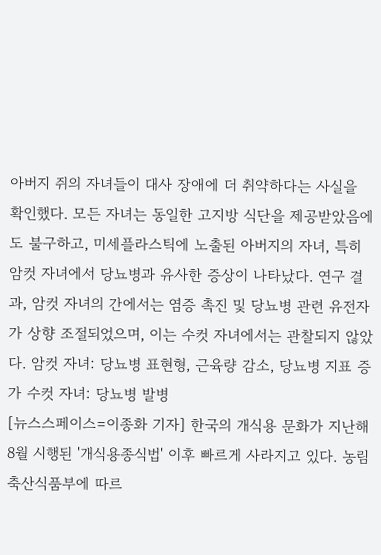아버지 쥐의 자녀들이 대사 장애에 더 취약하다는 사실을 확인했다. 모든 자녀는 동일한 고지방 식단을 제공받았음에도 불구하고, 미세플라스틱에 노출된 아버지의 자녀, 특히 암컷 자녀에서 당뇨병과 유사한 증상이 나타났다. 연구 결과, 암컷 자녀의 간에서는 염증 촉진 및 당뇨병 관련 유전자가 상향 조절되었으며, 이는 수컷 자녀에서는 관찰되지 않았다. 암컷 자녀: 당뇨병 표현형, 근육량 감소, 당뇨병 지표 증가 수컷 자녀: 당뇨병 발병
[뉴스스페이스=이종화 기자] 한국의 개식용 문화가 지난해 8월 시행된 '개식용종식법' 이후 빠르게 사라지고 있다. 농림축산식품부에 따르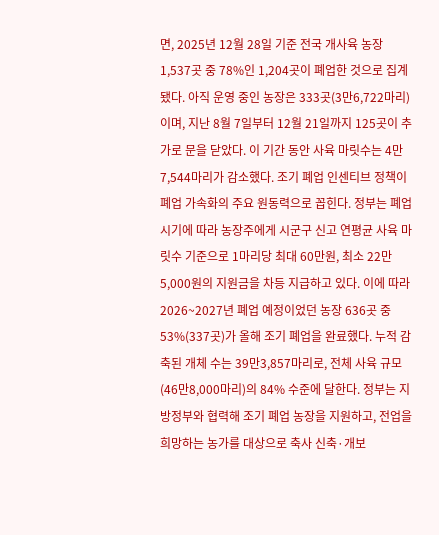면, 2025년 12월 28일 기준 전국 개사육 농장 1,537곳 중 78%인 1,204곳이 폐업한 것으로 집계됐다. 아직 운영 중인 농장은 333곳(3만6,722마리)이며, 지난 8월 7일부터 12월 21일까지 125곳이 추가로 문을 닫았다. 이 기간 동안 사육 마릿수는 4만7,544마리가 감소했다. 조기 폐업 인센티브 정책이 폐업 가속화의 주요 원동력으로 꼽힌다. 정부는 폐업 시기에 따라 농장주에게 시군구 신고 연평균 사육 마릿수 기준으로 1마리당 최대 60만원, 최소 22만5,000원의 지원금을 차등 지급하고 있다. 이에 따라 2026~2027년 폐업 예정이었던 농장 636곳 중 53%(337곳)가 올해 조기 폐업을 완료했다. 누적 감축된 개체 수는 39만3,857마리로, 전체 사육 규모(46만8,000마리)의 84% 수준에 달한다. 정부는 지방정부와 협력해 조기 폐업 농장을 지원하고, 전업을 희망하는 농가를 대상으로 축사 신축·개보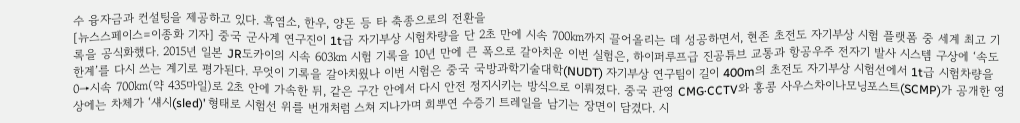수 융자금과 컨설팅을 제공하고 있다. 흑염소, 한우, 양돈 등 타 축종으로의 전환을
[뉴스스페이스=이종화 기자] 중국 군사계 연구진이 1t급 자기부상 시험차량을 단 2초 만에 시속 700㎞까지 끌어올리는 데 성공하면서, 현존 초전도 자기부상 시험 플랫폼 중 세계 최고 기록을 공식화했다. 2015년 일본 JR도카이의 시속 603㎞ 시험 기록을 10년 만에 큰 폭으로 갈아치운 이번 실험은, 하이퍼루프급 진공튜브 교통과 항공우주 전자기 발사 시스템 구상에 ‘속도 한계’를 다시 쓰는 계기로 평가된다. 무엇이 기록을 갈아치웠나 이번 시험은 중국 국방과학기술대학(NUDT) 자기부상 연구팀이 길이 400m의 초전도 자기부상 시험선에서 1t급 시험차량을 0→시속 700㎞(약 435마일)로 2초 안에 가속한 뒤, 같은 구간 안에서 다시 안전 정지시키는 방식으로 이뤄졌다. 중국 관영 CMG·CCTV와 홍콩 사우스차이나모닝포스트(SCMP)가 공개한 영상에는 차체가 ‘섀시(sled)’ 형태로 시험선 위를 번개처럼 스쳐 지나가며 희뿌연 수증기 트레일을 남기는 장면이 담겼다. 시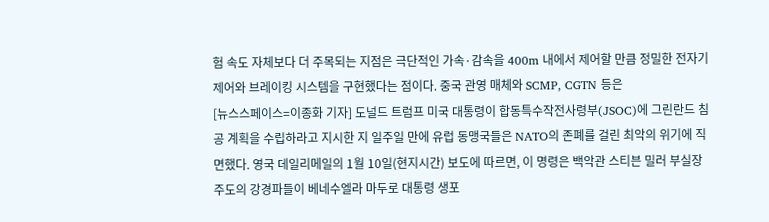험 속도 자체보다 더 주목되는 지점은 극단적인 가속·감속을 400m 내에서 제어할 만큼 정밀한 전자기 제어와 브레이킹 시스템을 구현했다는 점이다. 중국 관영 매체와 SCMP, CGTN 등은
[뉴스스페이스=이종화 기자] 도널드 트럼프 미국 대통령이 합동특수작전사령부(JSOC)에 그린란드 침공 계획을 수립하라고 지시한 지 일주일 만에 유럽 동맹국들은 NATO의 존폐를 걸린 최악의 위기에 직면했다. 영국 데일리메일의 1월 10일(현지시간) 보도에 따르면, 이 명령은 백악관 스티븐 밀러 부실장 주도의 강경파들이 베네수엘라 마두로 대통령 생포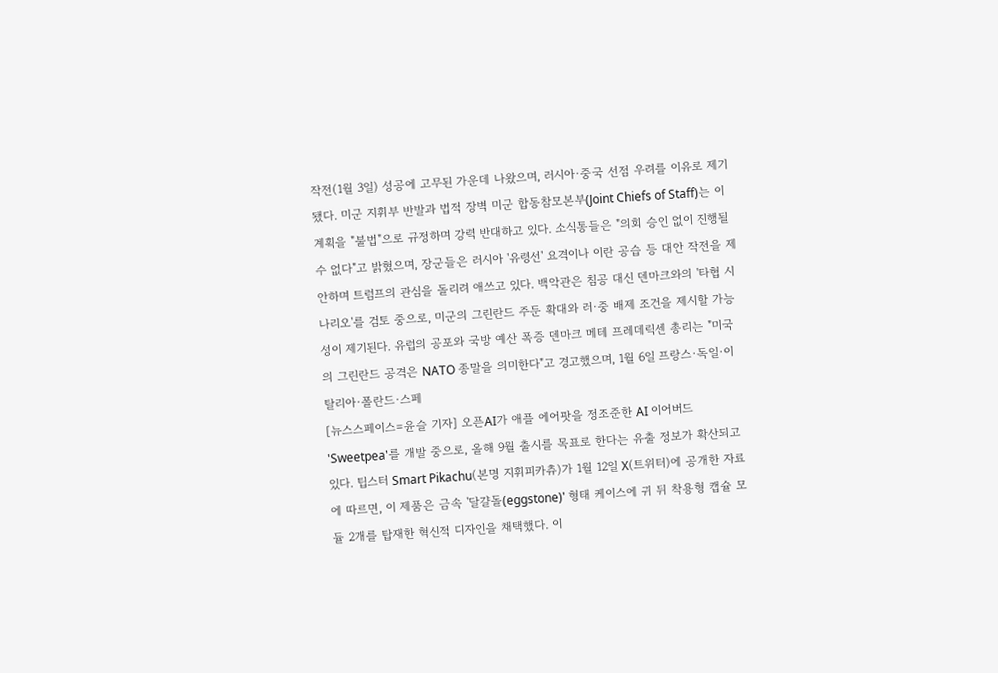작전(1월 3일) 성공에 고무된 가운데 나왔으며, 러시아·중국 선점 우려를 이유로 제기됐다. 미군 지휘부 반발과 법적 장벽 미군 합동참모본부(Joint Chiefs of Staff)는 이 계획을 "불법"으로 규정하며 강력 반대하고 있다. 소식통들은 "의회 승인 없이 진행될 수 없다"고 밝혔으며, 장군들은 러시아 '유령선' 요격이나 이란 공습 등 대안 작전을 제안하며 트럼프의 관심을 돌리려 애쓰고 있다. 백악관은 침공 대신 덴마크와의 '타협 시나리오'를 검토 중으로, 미군의 그린란드 주둔 확대와 러·중 배제 조건을 제시할 가능성이 제기된다. 유럽의 공포와 국방 예산 폭증 덴마크 메테 프레데릭센 총리는 "미국의 그린란드 공격은 NATO 종말을 의미한다"고 경고했으며, 1월 6일 프랑스·독일·이탈리아·폴란드·스페
[뉴스스페이스=윤슬 기자] 오픈AI가 애플 에어팟을 정조준한 AI 이어버드 'Sweetpea'를 개발 중으로, 올해 9월 출시를 목표로 한다는 유출 정보가 확산되고 있다. 팁스터 Smart Pikachu(본명 지휘피카츄)가 1월 12일 X(트위터)에 공개한 자료에 따르면, 이 제품은 금속 '달걀돌(eggstone)' 형태 케이스에 귀 뒤 착용형 캡슐 모듈 2개를 탑재한 혁신적 디자인을 채택했다. 이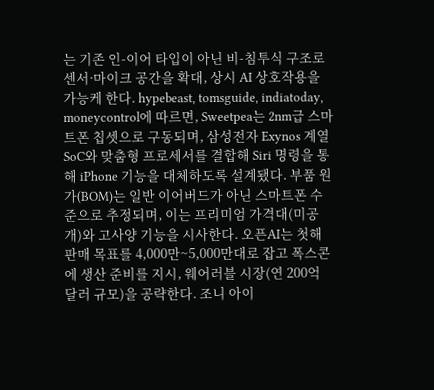는 기존 인-이어 타입이 아닌 비-침투식 구조로 센서·마이크 공간을 확대, 상시 AI 상호작용을 가능케 한다. hypebeast, tomsguide, indiatoday, moneycontrol에 따르면, Sweetpea는 2nm급 스마트폰 칩셋으로 구동되며, 삼성전자 Exynos 계열 SoC와 맞춤형 프로세서를 결합해 Siri 명령을 통해 iPhone 기능을 대체하도록 설계됐다. 부품 원가(BOM)는 일반 이어버드가 아닌 스마트폰 수준으로 추정되며, 이는 프리미엄 가격대(미공개)와 고사양 기능을 시사한다. 오픈AI는 첫해 판매 목표를 4,000만~5,000만대로 잡고 폭스콘에 생산 준비를 지시, 웨어러블 시장(연 200억 달러 규모)을 공략한다. 조니 아이